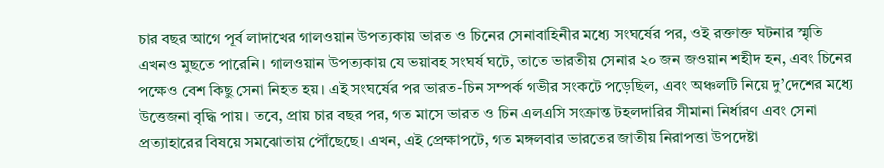চার বছর আগে পূর্ব লাদাখের গালওয়ান উপত্যকায় ভারত ও চিনের সেনাবাহিনীর মধ্যে সংঘর্ষের পর, ওই রক্তাক্ত ঘটনার স্মৃতি এখনও মুছতে পারেনি। গালওয়ান উপত্যকায় যে ভয়াবহ সংঘর্ষ ঘটে, তাতে ভারতীয় সেনার ২০ জন জওয়ান শহীদ হন, এবং চিনের পক্ষেও বেশ কিছু সেনা নিহত হয়। এই সংঘর্ষের পর ভারত-চিন সম্পর্ক গভীর সংকটে পড়েছিল, এবং অঞ্চলটি নিয়ে দু’দেশের মধ্যে উত্তেজনা বৃদ্ধি পায়। তবে, প্রায় চার বছর পর, গত মাসে ভারত ও চিন এলএসি সংক্রান্ত টহলদারির সীমানা নির্ধারণ এবং সেনা প্রত্যাহারের বিষয়ে সমঝোতায় পৌঁছেছে। এখন, এই প্রেক্ষাপটে, গত মঙ্গলবার ভারতের জাতীয় নিরাপত্তা উপদেষ্টা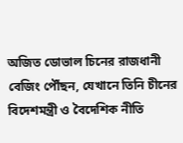অজিত ডোভাল চিনের রাজধানী বেজিং পৌঁছন, যেখানে তিনি চীনের বিদেশমন্ত্রী ও বৈদেশিক নীতি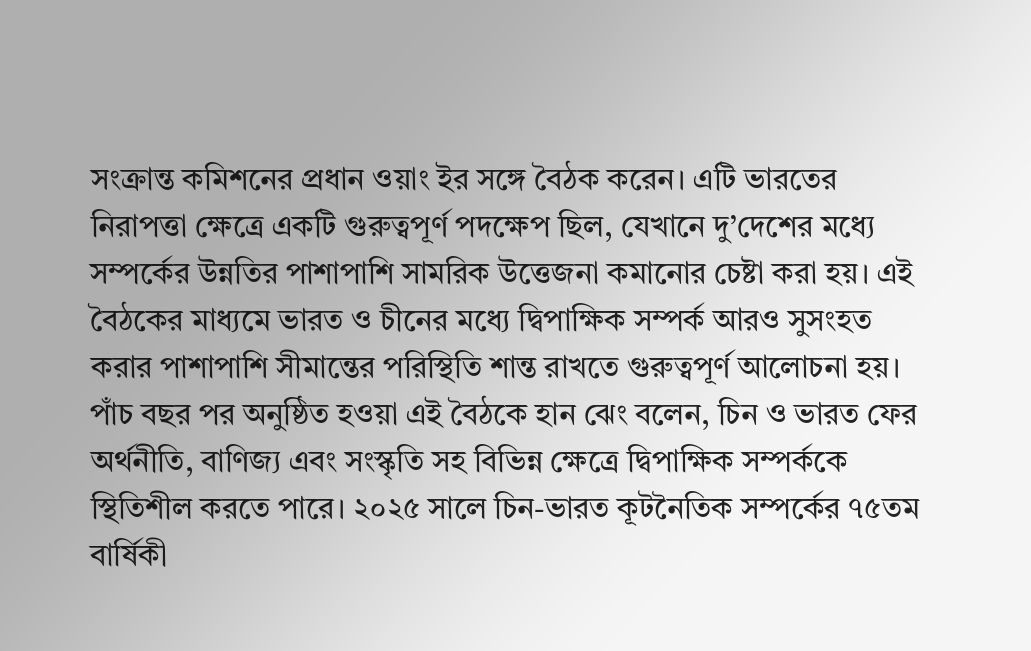সংক্রান্ত কমিশনের প্রধান ওয়াং ইর সঙ্গে বৈঠক করেন। এটি ভারতের নিরাপত্তা ক্ষেত্রে একটি গুরুত্বপূর্ণ পদক্ষেপ ছিল, যেখানে দু’দেশের মধ্যে সম্পর্কের উন্নতির পাশাপাশি সামরিক উত্তেজনা কমানোর চেষ্টা করা হয়। এই বৈঠকের মাধ্যমে ভারত ও চীনের মধ্যে দ্বিপাক্ষিক সম্পর্ক আরও সুসংহত করার পাশাপাশি সীমান্তের পরিস্থিতি শান্ত রাখতে গুরুত্বপূর্ণ আলোচনা হয়। পাঁচ বছর পর অনুষ্ঠিত হওয়া এই বৈঠকে হান ঝেং বলেন, চিন ও ভারত ফের অর্থনীতি, বাণিজ্য এবং সংস্কৃতি সহ বিভিন্ন ক্ষেত্রে দ্বিপাক্ষিক সম্পর্ককে স্থিতিশীল করতে পারে। ২০২৫ সালে চিন-ভারত কূটনৈতিক সম্পর্কের ৭৫তম বার্ষিকী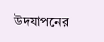উদযাপনের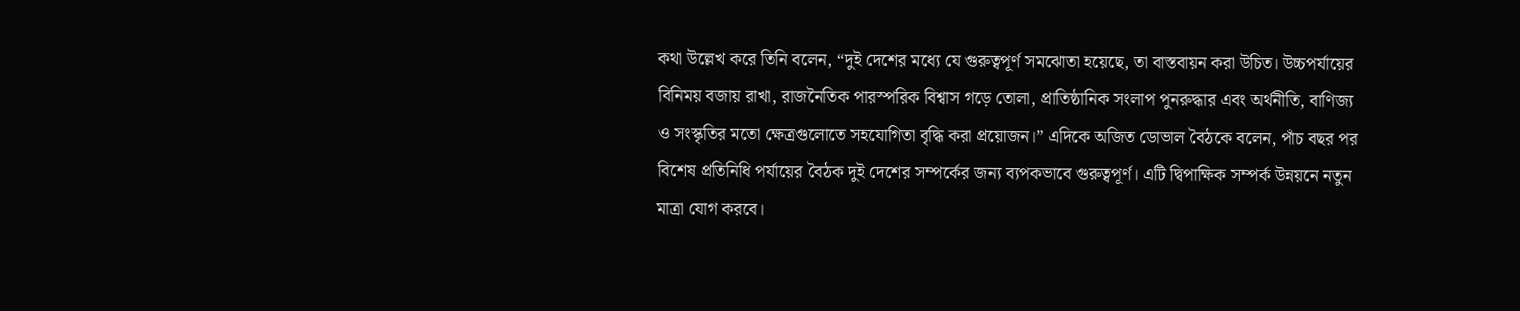কথা উল্লেখ করে তিনি বলেন, “দুই দেশের মধ্যে যে গুরুত্বপূর্ণ সমঝোতা হয়েছে, তা বাস্তবায়ন করা উচিত। উচ্চপর্যায়ের বিনিময় বজায় রাখা, রাজনৈতিক পারস্পরিক বিশ্বাস গড়ে তোলা, প্রাতিষ্ঠানিক সংলাপ পুনরুদ্ধার এবং অর্থনীতি, বাণিজ্য ও সংস্কৃতির মতো ক্ষেত্রগুলোতে সহযোগিতা বৃদ্ধি করা প্রয়োজন।” এদিকে অজিত ডোভাল বৈঠকে বলেন, পাঁচ বছর পর বিশেষ প্রতিনিধি পর্যায়ের বৈঠক দুই দেশের সম্পর্কের জন্য ব্যপকভাবে গুরুত্বপূর্ণ। এটি দ্বিপাক্ষিক সম্পর্ক উন্নয়নে নতুন মাত্রা যোগ করবে।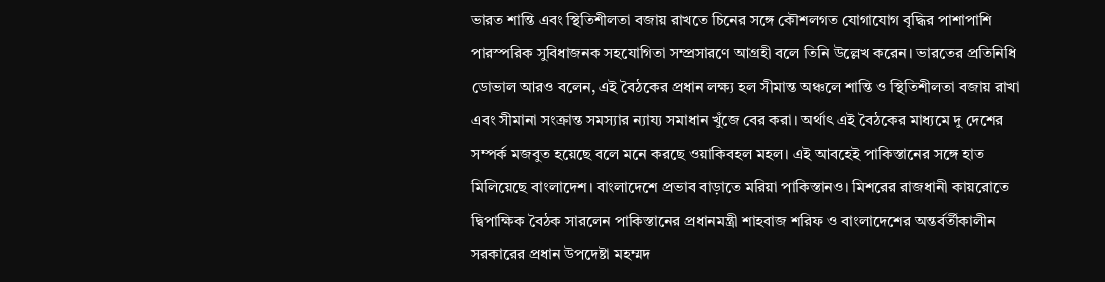ভারত শান্তি এবং স্থিতিশীলতা বজায় রাখতে চিনের সঙ্গে কৌশলগত যোগাযোগ বৃদ্ধির পাশাপাশি পারস্পরিক সুবিধাজনক সহযোগিতা সম্প্রসারণে আগ্রহী বলে তিনি উল্লেখ করেন। ভারতের প্রতিনিধি ডোভাল আরও বলেন, এই বৈঠকের প্রধান লক্ষ্য হল সীমান্ত অঞ্চলে শান্তি ও স্থিতিশীলতা বজায় রাখা এবং সীমানা সংক্রান্ত সমস্যার ন্যায্য সমাধান খুঁজে বের করা। অর্থাৎ এই বৈঠকের মাধ্যমে দু দেশের সম্পর্ক মজবুত হয়েছে বলে মনে করছে ওয়াকিবহল মহল। এই আবহেই পাকিস্তানের সঙ্গে হাত মিলিয়েছে বাংলাদেশ। বাংলাদেশে প্রভাব বাড়াতে মরিয়া পাকিস্তানও। মিশরের রাজধানী কায়রোতে দ্বিপাক্ষিক বৈঠক সারলেন পাকিস্তানের প্রধানমন্ত্রী শাহবাজ শরিফ ও বাংলাদেশের অন্তর্বর্তীকালীন সরকারের প্রধান উপদেষ্টা মহম্মদ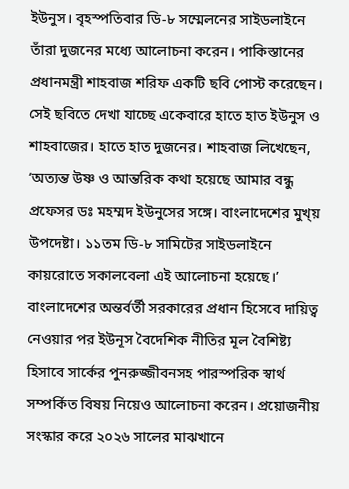ইউনুস। বৃহস্পতিবার ডি-৮ সম্মেলনের সাইডলাইনে তাঁরা দুজনের মধ্যে আলোচনা করেন। পাকিস্তানের প্রধানমন্ত্রী শাহবাজ শরিফ একটি ছবি পোস্ট করেছেন। সেই ছবিতে দেখা যাচ্ছে একেবারে হাতে হাত ইউনুস ও শাহবাজের। হাতে হাত দুজনের। শাহবাজ লিখেছেন, ‘অত্যন্ত উষ্ণ ও আন্তরিক কথা হয়েছে আমার বন্ধু প্রফেসর ডঃ মহম্মদ ইউনুসের সঙ্গে। বাংলাদেশের মুখ্য় উপদেষ্টা। ১১তম ডি-৮ সামিটের সাইডলাইনে কায়রোতে সকালবেলা এই আলোচনা হয়েছে।’ বাংলাদেশের অন্তর্বর্তী সরকারের প্রধান হিসেবে দায়িত্ব নেওয়ার পর ইউনূস বৈদেশিক নীতির মূল বৈশিষ্ট্য হিসাবে সার্কের পুনরুজ্জীবনসহ পারস্পরিক স্বার্থ সম্পর্কিত বিষয় নিয়েও আলোচনা করেন। প্রয়োজনীয় সংস্কার করে ২০২৬ সালের মাঝখানে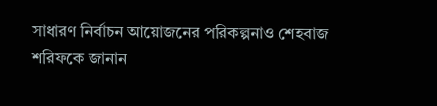সাধারণ নির্বাচন আয়োজনের পরিকল্পনাও শেহবাজ শরিফকে জানান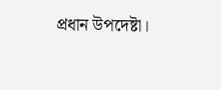প্রধান উপদেষ্টা।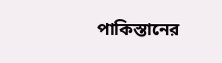পাকিস্তানের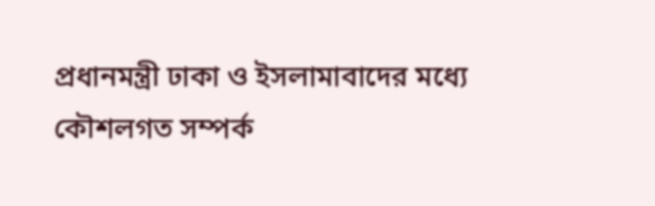প্রধানমন্ত্রী ঢাকা ও ইসলামাবাদের মধ্যে কৌশলগত সম্পর্ক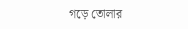গড়ে তোলার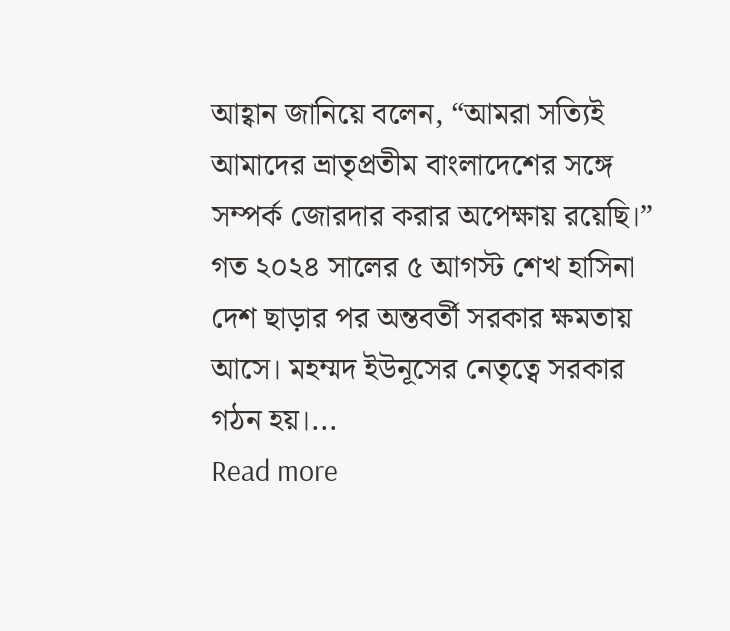আহ্বান জানিয়ে বলেন, “আমরা সত্যিই আমাদের ভ্রাতৃপ্রতীম বাংলাদেশের সঙ্গে সম্পর্ক জোরদার করার অপেক্ষায় রয়েছি।”
গত ২০২৪ সালের ৫ আগস্ট শেখ হাসিনা দেশ ছাড়ার পর অন্তবর্তী সরকার ক্ষমতায় আসে। মহম্মদ ইউনূসের নেতৃত্বে সরকার গঠন হয়।...
Read more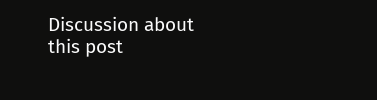Discussion about this post